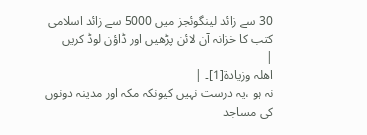30 سے زائد لینگوئجز میں 5000 سے زائد اسلامی کتب کا خزانہ آن لائن پڑھیں اور ڈاؤن لوڈ کریں
|
اھلہ وزیادۃ[1]۔ |
نہ ہو ،یہ درست نہیں کیونکہ مکہ اور مدینہ دونوں کی مساجد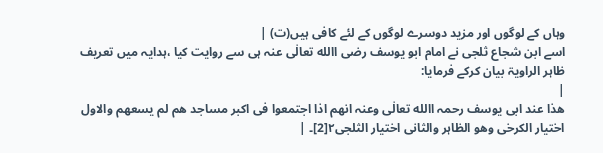وہاں کے لوگوں اور مزید دوسرے لوگوں کے لئے کافی ہیں(ت) |
اسے ابن شجاع ثلجی نے امام ابو یوسف رضی االله تعالٰی عنہ ہی سے روایت کیا ،ہدایہ میں تعریف ظاہر الراویۃ بیان کرکے فرمایا:
|
ھذا عند ابی یوسف رحمہ االله تعالٰی وعنہ انھم اذا اجتمعوا فی اکبر مساجد ھم لم یسعھم والاول اختیار الکرخی وھو الظاہر والثانی اختیار الثلجی٢[2]۔ |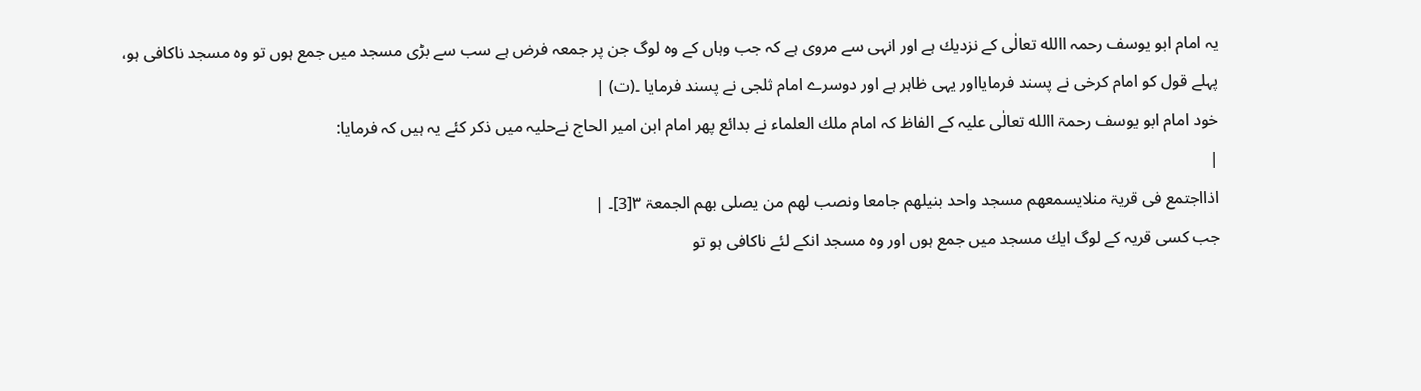یہ امام ابو یوسف رحمہ االله تعالٰی کے نزدیك ہے اور انہی سے مروی ہے کہ جب وہاں کے وہ لوگ جن پر جمعہ فرض ہے سب سے بڑی مسجد میں جمع ہوں تو وہ مسجد ناکافی ہو، پہلے قول کو امام کرخی نے پسند فرمایااور یہی ظاہر ہے اور دوسرے امام ثلجی نے پسند فرمایا ۔(ت) |
خود امام ابو یوسف رحمۃ االله تعالٰی علیہ کے الفاظ کہ امام ملك العلماء نے بدائع پھر امام ابن امیر الحاج نےحلیہ میں ذکر کئے یہ ہیں کہ فرمایا:
|
اذااجتمع فی قریۃ منلایسمعھم مسجد واحد بنیلھم جامعا ونصب لھم من یصلی بھم الجمعۃ ٣[3]۔ |
جب کسی قریہ کے لوگ ایك مسجد میں جمع ہوں اور وہ مسجد انکے لئے ناکافی ہو تو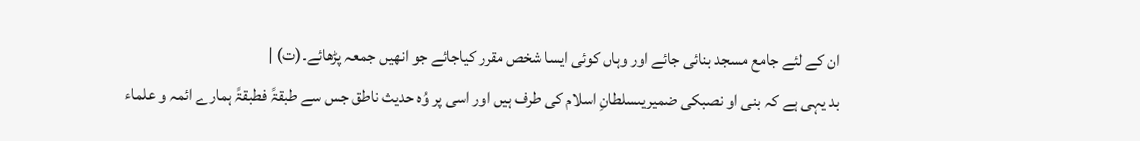ان کے لئے جامع مسجد بنائی جائے اور وہاں کوئی ایسا شخص مقرر کیاجائے جو انھیں جمعہ پڑھائے۔(ت) |
بد یہی ہے کہ بنی او نصبکی ضمیریںسلطانِ اسلام کی طرف ہیں اور اسی پر وُہ حدیث ناطق جس سے طبقۃً فطبقۃً ہمارے ائمہ و علماء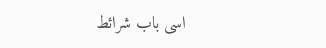اسی باب شرائط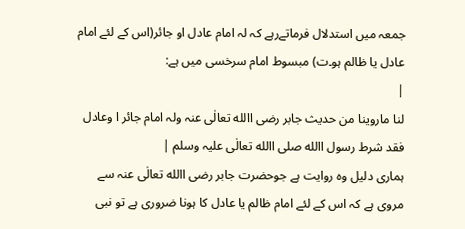جمعہ میں استدلال فرماتےرہے کہ لہ امام عادل او جائر(اس کے لئے امام عادل یا ظالم ہو۔ت) مبسوط امام سرخسی میں ہے:
|
لنا ماروینا من حدیث جابر رضی االله تعالٰی عنہ ولہ امام جائر ا وعادل فقد شرط رسول االله صلی االله تعالٰی علیہ وسلم |
ہماری دلیل وہ روایت ہے جوحضرت جابر رضی االله تعالٰی عنہ سے مروی ہے کہ اس کے لئے امام ظالم یا عادل کا ہونا ضروری ہے تو نبی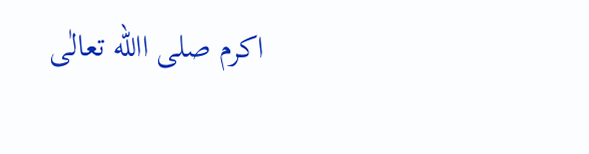اکرم صلی االله تعالٰی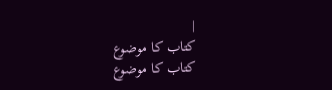|
کتاب کا موضوع
کتاب کا موضوع